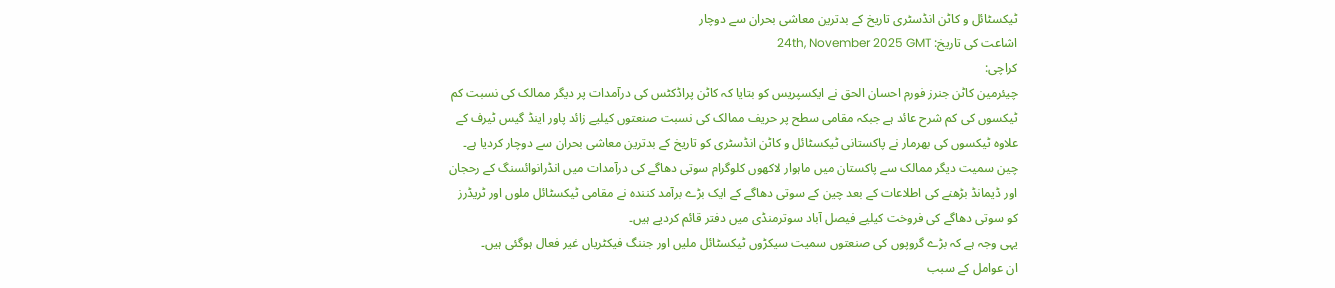ٹیکسٹائل و کاٹن انڈسٹری تاریخ کے بدترین معاشی بحران سے دوچار
اشاعت کی تاریخ: 24th, November 2025 GMT
کراچی:
چیئرمین کاٹن جنرز فورم احسان الحق نے ایکسپریس کو بتایا کہ کاٹن پراڈکٹس کی درآمدات پر دیگر ممالک کی نسبت کم ٹیکسوں کی کم شرح عائد ہے جبکہ مقامی سطح پر حریف ممالک کی نسبت صنعتوں کیلیے زائد پاور اینڈ گیس ٹیرف کے علاوہ ٹیکسوں کی بھرمار نے پاکستانی ٹیکسٹائل و کاٹن انڈسٹری کو تاریخ کے بدترین معاشی بحران سے دوچار کردیا ہے۔
چین سمیت دیگر ممالک سے پاکستان میں ماہوار لاکھوں کلوگرام سوتی دھاگے کی درآمدات میں انڈرانوائسنگ کے رحجان اور ڈیمانڈ بڑھنے کی اطلاعات کے بعد چین کے سوتی دھاگے کے ایک بڑے برآمد کنندہ نے مقامی ٹیکسٹائل ملوں اور ٹریڈرز کو سوتی دھاگے کی فروخت کیلیے فیصل آباد سوترمنڈی میں دفتر قائم کردیے ہیں۔
یہی وجہ ہے کہ بڑے گروپوں کی صنعتوں سمیت سیکڑوں ٹیکسٹائل ملیں اور جننگ فیکٹریاں غیر فعال ہوگئی ہیں۔
ان عوامل کے سبب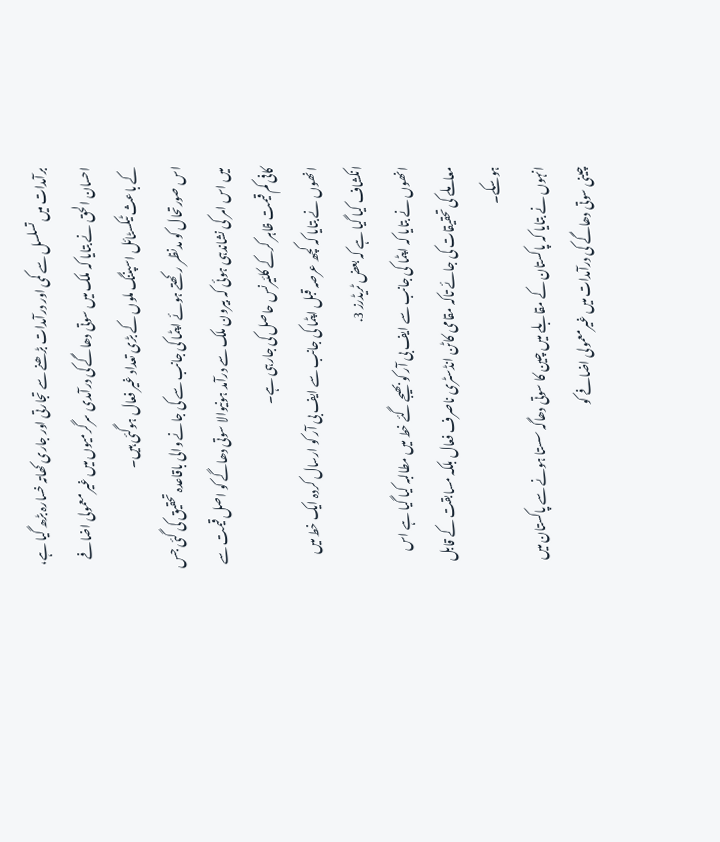برآمدات میں تسلسل سے کمی اور درآمدات بڑھنے سے تجارتی اور جاری کھاتہ خسارہ بڑھ گیا ہے، احسان الحق نے بتایا کہ ملک میں سوتی دھاگے کی درآمدی سرگرمیوں میں غیر معمولی اضافے کے باعث ٹیکسٹائل اسپننگ ملوں کے بڑی تعداد غیر فعال ہوگئی ہیں۔
اس صورتحال کو مدنظر رکھتے ہوئے اپٹما کی جانب سے کی جانے والی باقاعدہ تحقیق کی گئی جس میں اس امر کی نشاندہی ہوئی کہ بیرون ملک سے درآمد ہونیوالا سوتی دھاگے کو اصل قیمت سے کافی کم قیمت ظاہر کرکے کلئیرنس حاصل کی جارہی ہے۔
انھوں نے بتایا کہ کچھ عرصہ قبل اپٹما کی جانب سے ایف بی آر کو ارسال کردہ ایک خط میں انکشاف کیا گیا ہے کہ بعض ٹریڈرز 3.
انھوں نے بتایا کہ اپٹما کی جانب سے ایف بی آر کو بھیجے گئے خط میں مطالبہ کیا گیا ہے اس معاملے کی تحقیقات کی جائے تاکہ مقامی کاٹن انڈسٹری ناصرف فعال بلکہ مسابقت کے قابل ہوسکے۔
انہوں نے بتایا کہ پاکستان کے مقابلے میں چین کا سوتی دھاگہ سستا ہونے سے پاکستان میں چینی سوتی دھاگے کی درآمدات میں غیرمعمولی اضافے کو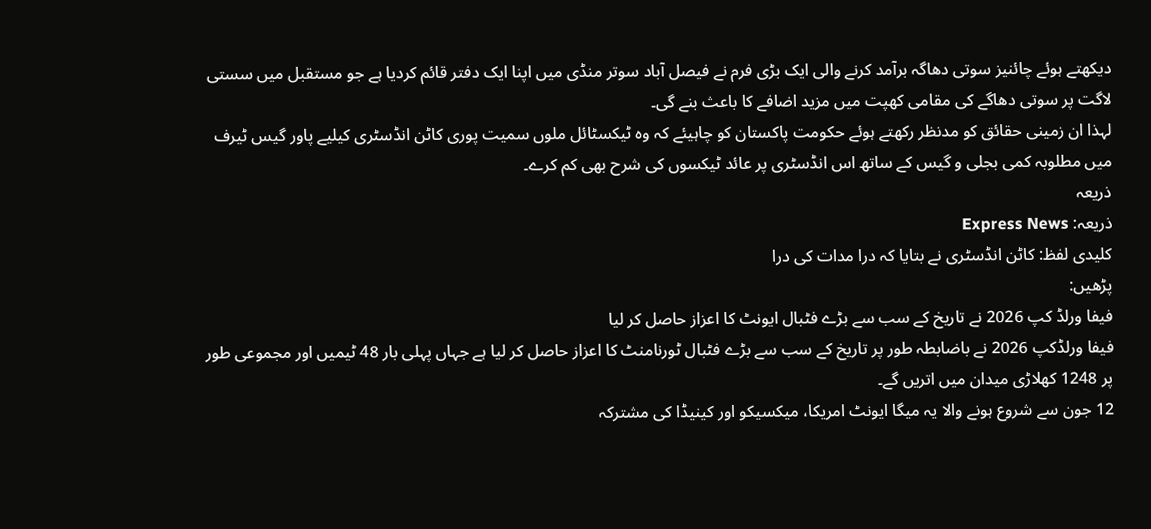دیکھتے ہوئے چائنیز سوتی دھاگہ برآمد کرنے والی ایک بڑی فرم نے فیصل آباد سوتر منڈی میں اپنا ایک دفتر قائم کردیا ہے جو مستقبل میں سستی لاگت پر سوتی دھاگے کی مقامی کھپت میں مزید اضافے کا باعث بنے گی۔
لہذا ان زمینی حقائق کو مدنظر رکھتے ہوئے حکومت پاکستان کو چاہیئے کہ وہ ٹیکسٹائل ملوں سمیت پوری کاٹن انڈسٹری کیلیے پاور گیس ٹیرف میں مطلوبہ کمی بجلی و گیس کے ساتھ اس انڈسٹری پر عائد ٹیکسوں کی شرح بھی کم کرے۔
ذریعہ
ذریعہ: Express News
کلیدی لفظ: کاٹن انڈسٹری نے بتایا کہ درا مدات کی درا
پڑھیں:
فیفا ورلڈ کپ 2026 نے تاریخ کے سب سے بڑے فٹبال ایونٹ کا اعزاز حاصل کر لیا
فیفا ورلڈکپ 2026 نے باضابطہ طور پر تاریخ کے سب سے بڑے فٹبال ٹورنامنٹ کا اعزاز حاصل کر لیا ہے جہاں پہلی بار 48 ٹیمیں اور مجموعی طور پر 1248 کھلاڑی میدان میں اتریں گے۔
12 جون سے شروع ہونے والا یہ میگا ایونٹ امریکا، میکسیکو اور کینیڈا کی مشترکہ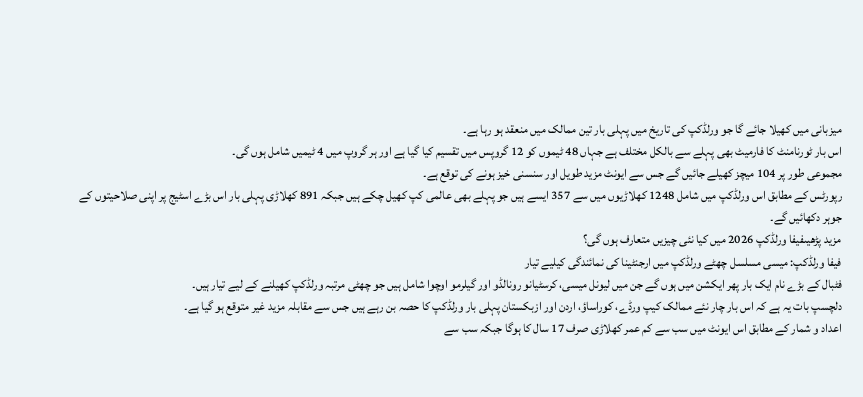میزبانی میں کھیلا جائے گا جو ورلڈکپ کی تاریخ میں پہلی بار تین ممالک میں منعقد ہو رہا ہے۔
اس بار ٹورنامنٹ کا فارمیٹ بھی پہلے سے بالکل مختلف ہے جہاں 48 ٹیموں کو 12 گروپس میں تقسیم کیا گیا ہے اور ہر گروپ میں 4 ٹیمیں شامل ہوں گی۔
مجموعی طور پر 104 میچز کھیلے جائیں گے جس سے ایونٹ مزید طویل اور سنسنی خیز ہونے کی توقع ہے۔
رپورٹس کے مطابق اس ورلڈکپ میں شامل 1248 کھلاڑیوں میں سے 357 ایسے ہیں جو پہلے بھی عالمی کپ کھیل چکے ہیں جبکہ 891 کھلاڑی پہلی بار اس بڑے اسٹیج پر اپنی صلاحیتوں کے جوہر دکھائیں گے۔
مزید پڑھیںفیفا ورلڈکپ 2026 میں کیا نئی چیزیں متعارف ہوں گی؟
فیفا ورلڈکپ: میسی مسلسل چھٹے ورلڈکپ میں ارجنٹینا کی نمائندگی کیلیے تیار
فٹبال کے بڑے نام ایک بار پھر ایکشن میں ہوں گے جن میں لیونل میسی، کرسٹیانو رونالڈو اور گیلرمو اوچوا شامل ہیں جو چھٹی مرتبہ ورلڈکپ کھیلنے کے لیے تیار ہیں۔
دلچسپ بات یہ ہے کہ اس بار چار نئے ممالک کیپ ورڈے، کوراساؤ، اردن اور ازبکستان پہلی بار ورلڈکپ کا حصہ بن رہے ہیں جس سے مقابلہ مزید غیر متوقع ہو گیا ہے۔
اعداد و شمار کے مطابق اس ایونٹ میں سب سے کم عمر کھلاڑی صرف 17 سال کا ہوگا جبکہ سب سے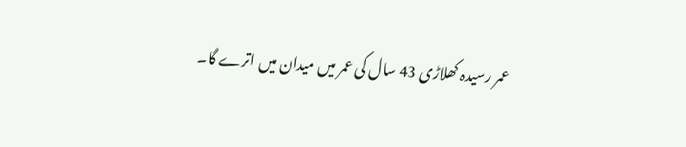عمر رسیدہ کھلاڑی 43 سال کی عمر میں میدان میں اترے گا۔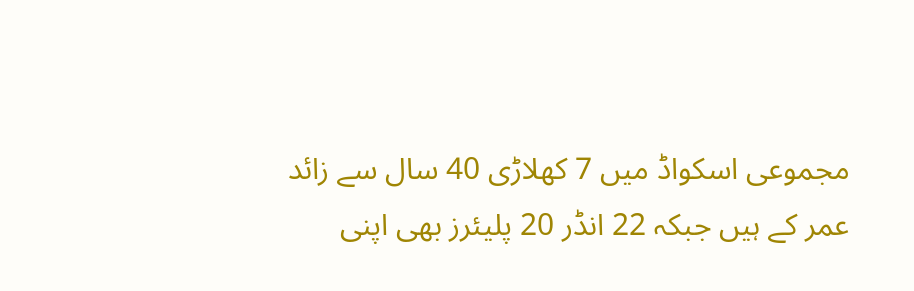مجموعی اسکواڈ میں 7 کھلاڑی 40 سال سے زائد عمر کے ہیں جبکہ 22 انڈر 20 پلیئرز بھی اپنی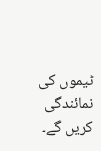ٹیموں کی نمائندگی کریں گے۔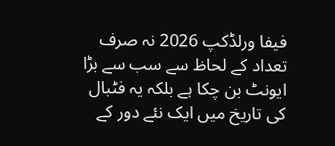فیفا ورلڈکپ 2026 نہ صرف تعداد کے لحاظ سے سب سے بڑا ایونٹ بن چکا ہے بلکہ یہ فٹبال کی تاریخ میں ایک نئے دور کے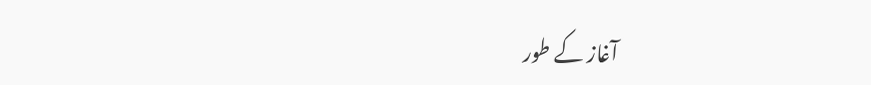آغاز کے طور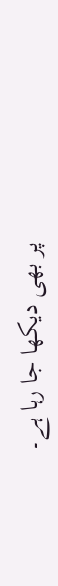پر بھی دیکھا جا رہا ہے۔